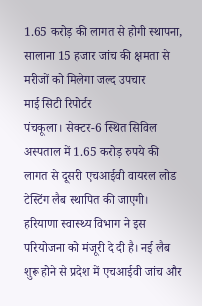1.65 करोड़ की लागत से होगी स्थापना, सालाना 15 हजार जांच की क्षमता से मरीजों को मिलेगा जल्द उपचार
माई सिटी रिपोर्टर
पंचकूला। सेक्टर-6 स्थित सिविल अस्पताल में 1.65 करोड़ रुपये की लागत से दूसरी एचआईवी वायरल लोड टेस्टिंग लैब स्थापित की जाएगी। हरियाणा स्वास्थ्य विभाग ने इस परियोजना को मंजूरी दे दी है। नई लैब शुरू होने से प्रदेश में एचआईवी जांच और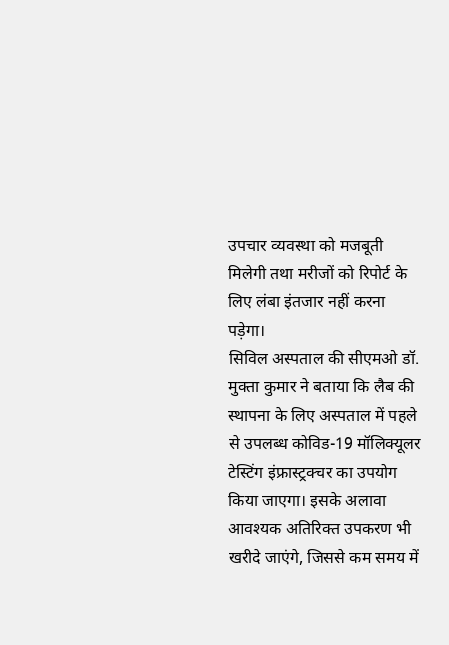उपचार व्यवस्था को मजबूती मिलेगी तथा मरीजों को रिपोर्ट के लिए लंबा इंतजार नहीं करना पड़ेगा।
सिविल अस्पताल की सीएमओ डॉ. मुक्ता कुमार ने बताया कि लैब की स्थापना के लिए अस्पताल में पहले से उपलब्ध कोविड-19 मॉलिक्यूलर टेस्टिंग इंफ्रास्ट्रक्चर का उपयोग किया जाएगा। इसके अलावा आवश्यक अतिरिक्त उपकरण भी खरीदे जाएंगे, जिससे कम समय में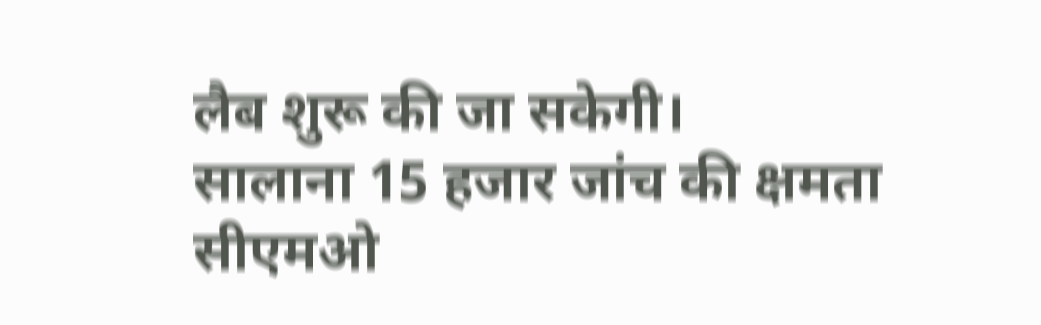लैब शुरू की जा सकेगी।
सालाना 15 हजार जांच की क्षमता
सीएमओ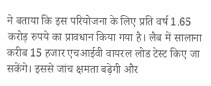ने बताया कि इस परियोजना के लिए प्रति वर्ष 1.65 करोड़ रुपये का प्रावधान किया गया है। लैब में सालाना करीब 15 हजार एचआईवी वायरल लोड टेस्ट किए जा सकेंगे। इससे जांच क्षमता बढ़ेगी और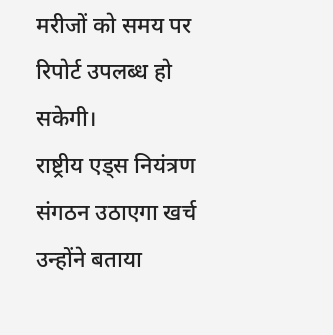मरीजों को समय पर रिपोर्ट उपलब्ध हो सकेगी।
राष्ट्रीय एड्स नियंत्रण संगठन उठाएगा खर्च
उन्होंने बताया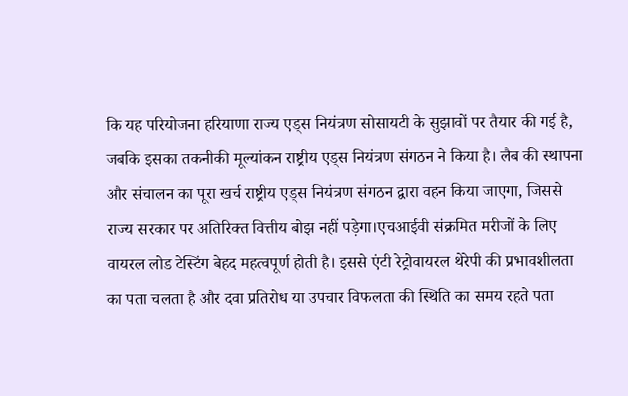कि यह परियोजना हरियाणा राज्य एड्स नियंत्रण सोसायटी के सुझावों पर तैयार की गई है, जबकि इसका तकनीकी मूल्यांकन राष्ट्रीय एड्स नियंत्रण संगठन ने किया है। लैब की स्थापना और संचालन का पूरा खर्च राष्ट्रीय एड्स नियंत्रण संगठन द्वारा वहन किया जाएगा, जिससे राज्य सरकार पर अतिरिक्त वित्तीय बोझ नहीं पड़ेगा।एचआईवी संक्रमित मरीजों के लिए वायरल लोड टेस्टिंग बेहद महत्वपूर्ण होती है। इससे एंटी रेट्रोवायरल थेरेपी की प्रभावशीलता का पता चलता है और दवा प्रतिरोध या उपचार विफलता की स्थिति का समय रहते पता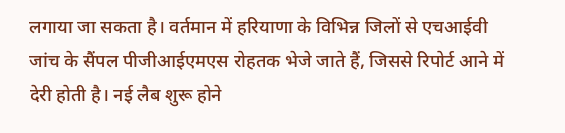लगाया जा सकता है। वर्तमान में हरियाणा के विभिन्न जिलों से एचआईवी जांच के सैंपल पीजीआईएमएस रोहतक भेजे जाते हैं, जिससे रिपोर्ट आने में देरी होती है। नई लैब शुरू होने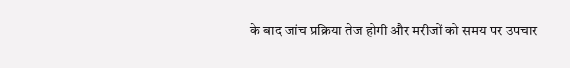के बाद जांच प्रक्रिया तेज होगी और मरीजों को समय पर उपचार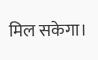मिल सकेगा।